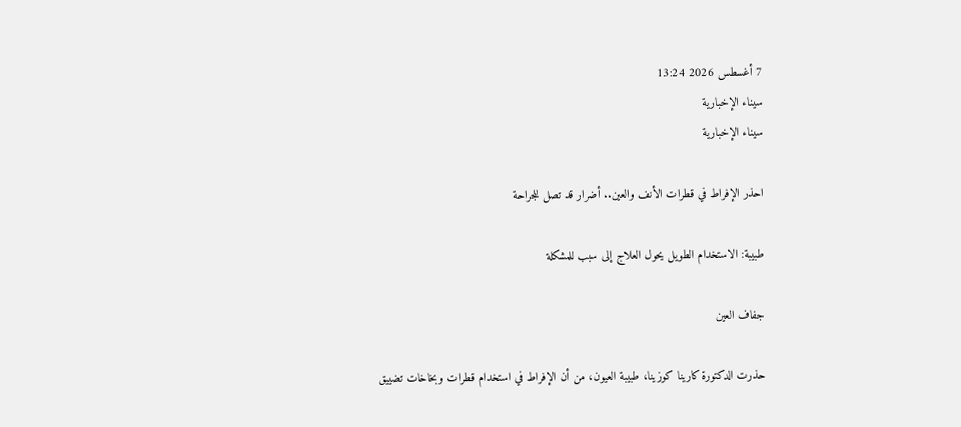7 أغسطس 2026 13:24
سيناء الإخبارية
سيناء الإخبارية

احذر الإفراط في قطرات الأنف والعين.. أضرار قد تصل للجراحة

طبيبة: الاستخدام الطويل يحول العلاج إلى سبب للمشكلة

جفاف العين

حذرت الدكتورة كارينا كوزينا، طبيبة العيون، من أن الإفراط في استخدام قطرات وبخاخات تضييق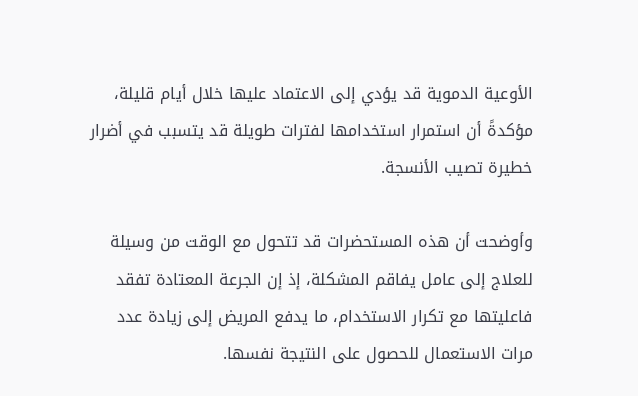الأوعية الدموية قد يؤدي إلى الاعتماد عليها خلال أيام قليلة، مؤكدةً أن استمرار استخدامها لفترات طويلة قد يتسبب في أضرار خطيرة تصيب الأنسجة.

وأوضحت أن هذه المستحضرات قد تتحول مع الوقت من وسيلة للعلاج إلى عامل يفاقم المشكلة، إذ إن الجرعة المعتادة تفقد فاعليتها مع تكرار الاستخدام، ما يدفع المريض إلى زيادة عدد مرات الاستعمال للحصول على النتيجة نفسها.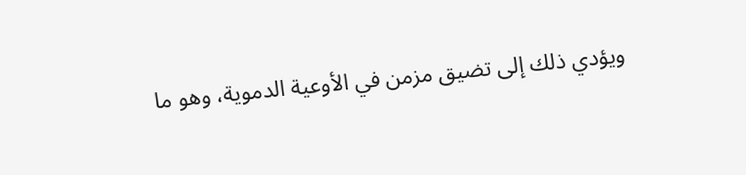ويؤدي ذلك إلى تضيق مزمن في الأوعية الدموية، وهو ما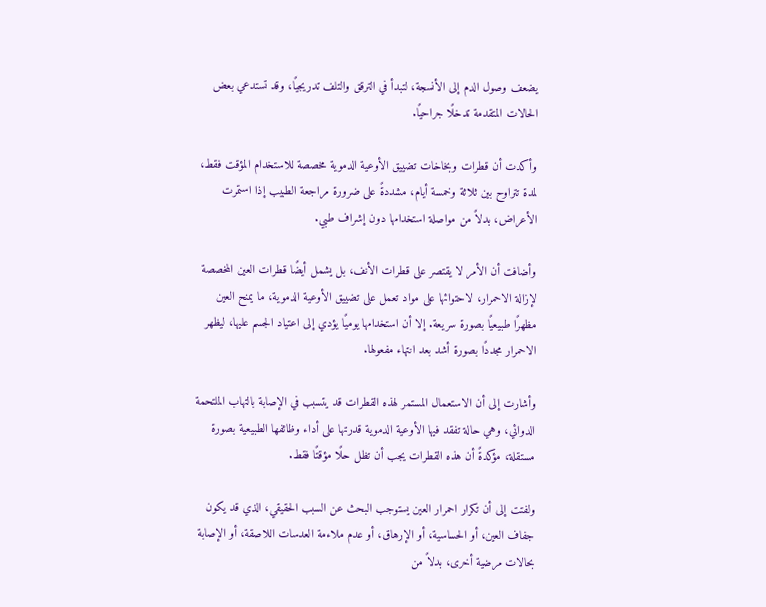يضعف وصول الدم إلى الأنسجة، لتبدأ في الترقق والتلف تدريجيًا، وقد تستدعي بعض الحالات المتقدمة تدخلًا جراحيًا.

وأكدت أن قطرات وبخاخات تضييق الأوعية الدموية مخصصة للاستخدام المؤقت فقط، لمدة تتراوح بين ثلاثة وخمسة أيام، مشددةً على ضرورة مراجعة الطبيب إذا استمرت الأعراض، بدلاً من مواصلة استخدامها دون إشراف طبي.

وأضافت أن الأمر لا يقتصر على قطرات الأنف، بل يشمل أيضًا قطرات العين المخصصة لإزالة الاحمرار، لاحتوائها على مواد تعمل على تضييق الأوعية الدموية، ما يمنح العين مظهرًا طبيعيًا بصورة سريعة. إلا أن استخدامها يوميًا يؤدي إلى اعتياد الجسم عليها، ليظهر الاحمرار مجددًا بصورة أشد بعد انتهاء مفعولها.

وأشارت إلى أن الاستعمال المستمر لهذه القطرات قد يتسبب في الإصابة بالتهاب الملتحمة الدوائي، وهي حالة تفقد فيها الأوعية الدموية قدرتها على أداء وظائفها الطبيعية بصورة مستقلة، مؤكدةً أن هذه القطرات يجب أن تظل حلًا مؤقتًا فقط.

ولفتت إلى أن تكرار احمرار العين يستوجب البحث عن السبب الحقيقي، الذي قد يكون جفاف العين، أو الحساسية، أو الإرهاق، أو عدم ملاءمة العدسات اللاصقة، أو الإصابة بحالات مرضية أخرى، بدلاً من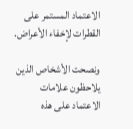الاعتماد المستمر على القطرات لإخفاء الأعراض.

ونصحت الأشخاص الذين يلاحظون علامات الاعتماد على هذه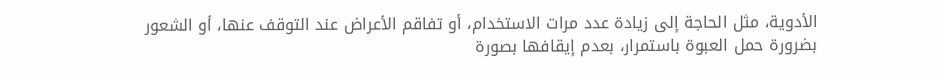الأدوية، مثل الحاجة إلى زيادة عدد مرات الاستخدام، أو تفاقم الأعراض عند التوقف عنها، أو الشعور بضرورة حمل العبوة باستمرار، بعدم إيقافها بصورة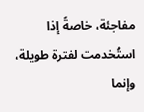مفاجئة، خاصةً إذا استُخدمت لفترة طويلة، وإنما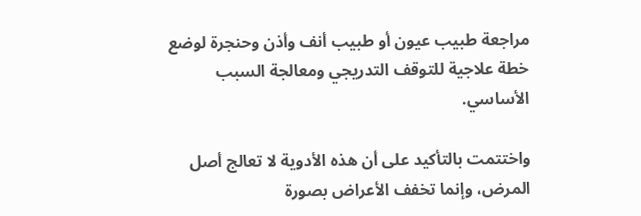مراجعة طبيب عيون أو طبيب أنف وأذن وحنجرة لوضع خطة علاجية للتوقف التدريجي ومعالجة السبب الأساسي.

واختتمت بالتأكيد على أن هذه الأدوية لا تعالج أصل المرض، وإنما تخفف الأعراض بصورة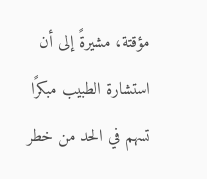مؤقتة، مشيرةً إلى أن استشارة الطبيب مبكرًا تسهم في الحد من خطر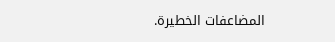المضاعفات الخطيرة.